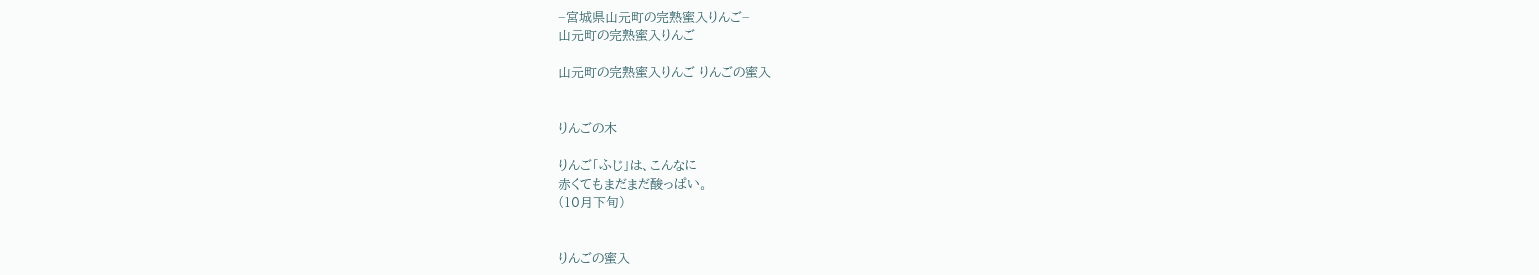−宮城県山元町の完熟蜜入りんご−
山元町の完熟蜜入りんご

山元町の完熟蜜入りんご りんごの蜜入


りんごの木

りんご「ふじ」は、こんなに
赤くてもまだまだ酸っぱい。
(10月下旬)


りんごの蜜入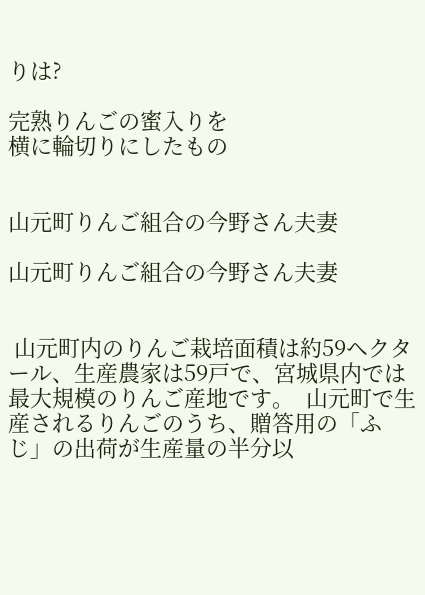りは?

完熟りんごの蜜入りを
横に輪切りにしたもの


山元町りんご組合の今野さん夫妻

山元町りんご組合の今野さん夫妻


 山元町内のりんご栽培面積は約59ヘクタール、生産農家は59戸で、宮城県内では最大規模のりんご産地です。  山元町で生産されるりんごのうち、贈答用の「ふじ」の出荷が生産量の半分以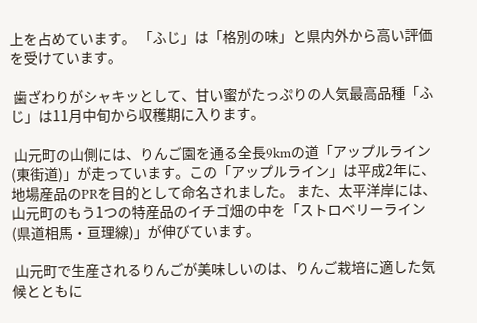上を占めています。 「ふじ」は「格別の味」と県内外から高い評価を受けています。

 歯ざわりがシャキッとして、甘い蜜がたっぷりの人気最高品種「ふじ」は11月中旬から収穫期に入ります。

 山元町の山側には、りんご園を通る全長9kmの道「アップルライン(東街道)」が走っています。この「アップルライン」は平成2年に、地場産品のPRを目的として命名されました。 また、太平洋岸には、山元町のもう1つの特産品のイチゴ畑の中を「ストロベリーライン(県道相馬・亘理線)」が伸びています。

 山元町で生産されるりんごが美味しいのは、りんご栽培に適した気候とともに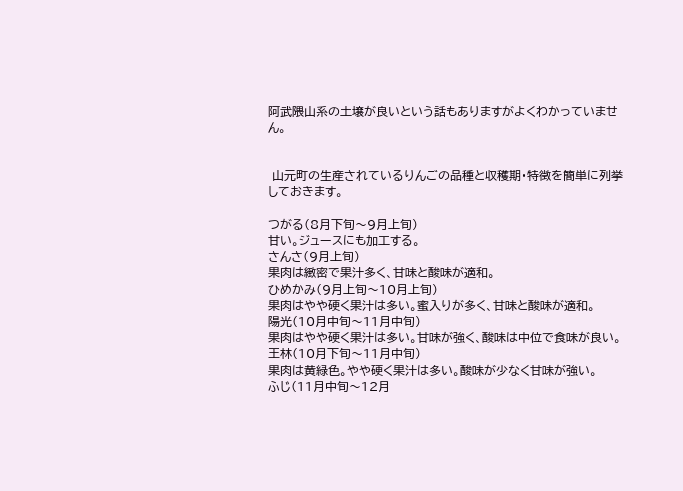阿武隈山系の土壌が良いという話もありますがよくわかっていません。


 山元町の生産されているりんごの品種と収穫期・特徴を簡単に列挙しておきます。

つがる(8月下旬〜9月上旬)
甘い。ジュースにも加工する。
さんさ(9月上旬)
果肉は緻密で果汁多く、甘味と酸味が適和。
ひめかみ(9月上旬〜10月上旬)
果肉はやや硬く果汁は多い。蜜入りが多く、甘味と酸味が適和。
陽光(10月中旬〜11月中旬)
果肉はやや硬く果汁は多い。甘味が強く、酸味は中位で食味が良い。
王林(10月下旬〜11月中旬)
果肉は黄緑色。やや硬く果汁は多い。酸味が少なく甘味が強い。
ふじ(11月中旬〜12月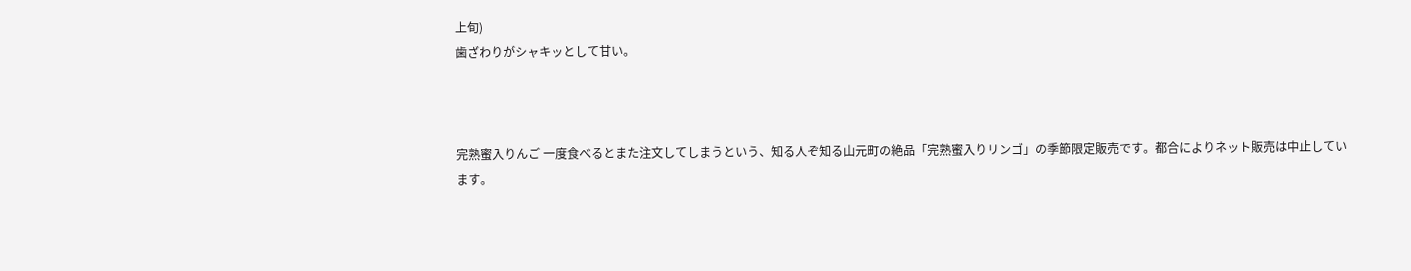上旬)
歯ざわりがシャキッとして甘い。



完熟蜜入りんご 一度食べるとまた注文してしまうという、知る人ぞ知る山元町の絶品「完熟蜜入りリンゴ」の季節限定販売です。都合によりネット販売は中止しています。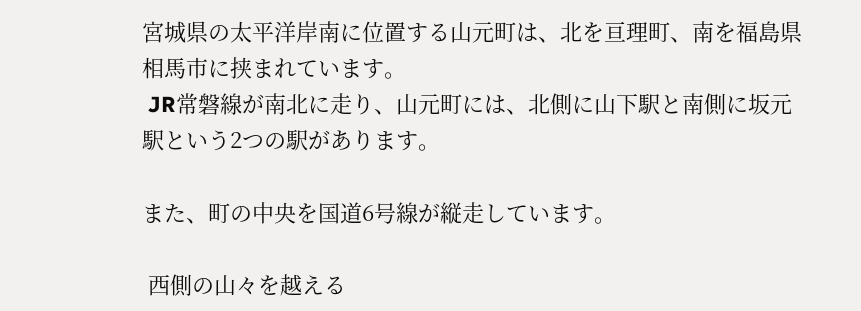宮城県の太平洋岸南に位置する山元町は、北を亘理町、南を福島県相馬市に挟まれています。
 JR常磐線が南北に走り、山元町には、北側に山下駅と南側に坂元駅という2つの駅があります。

また、町の中央を国道6号線が縦走しています。

 西側の山々を越える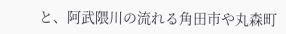と、阿武隈川の流れる角田市や丸森町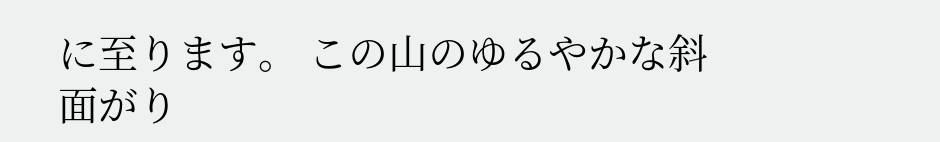に至ります。 この山のゆるやかな斜面がり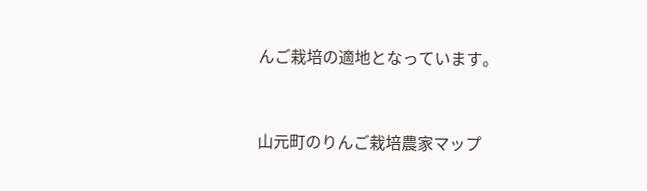んご栽培の適地となっています。


山元町のりんご栽培農家マップ